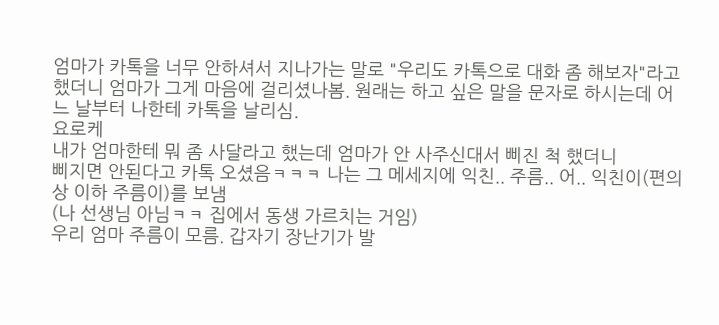엄마가 카톡을 너무 안하셔서 지나가는 말로 "우리도 카톡으로 대화 좀 해보자"라고 했더니 엄마가 그게 마음에 걸리셨나봄. 원래는 하고 싶은 말을 문자로 하시는데 어느 날부터 나한테 카톡을 날리심.
요로케
내가 엄마한테 뭐 좀 사달라고 했는데 엄마가 안 사주신대서 삐진 척 했더니
삐지면 안된다고 카톡 오셨음ㅋㅋㅋ 나는 그 메세지에 익친.. 주름.. 어.. 익친이(편의상 이하 주름이)를 보냄
(나 선생님 아님ㅋㅋ 집에서 동생 가르치는 거임)
우리 엄마 주름이 모름. 갑자기 장난기가 발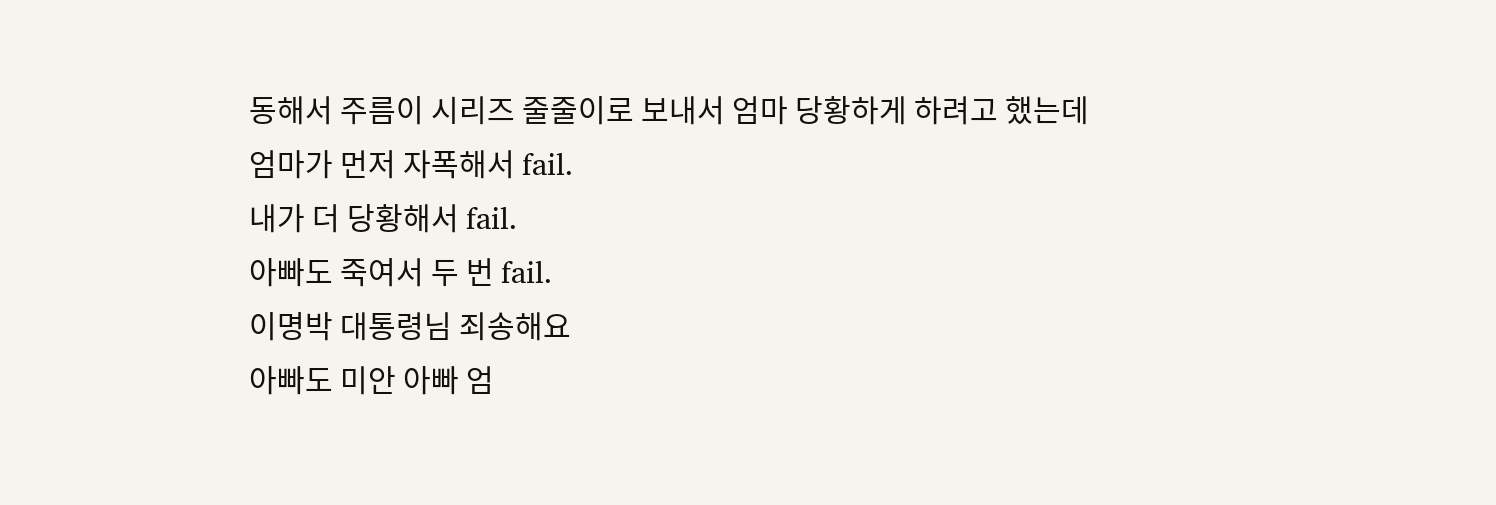동해서 주름이 시리즈 줄줄이로 보내서 엄마 당황하게 하려고 했는데
엄마가 먼저 자폭해서 fail.
내가 더 당황해서 fail.
아빠도 죽여서 두 번 fail.
이명박 대통령님 죄송해요
아빠도 미안 아빠 엄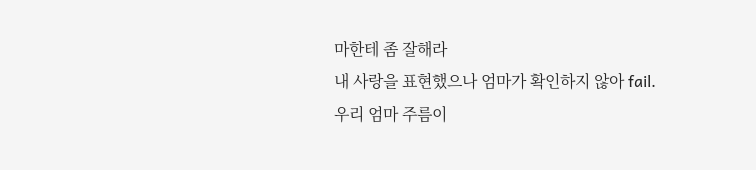마한테 좀 잘해라
내 사랑을 표현했으나 엄마가 확인하지 않아 fail.
우리 엄마 주름이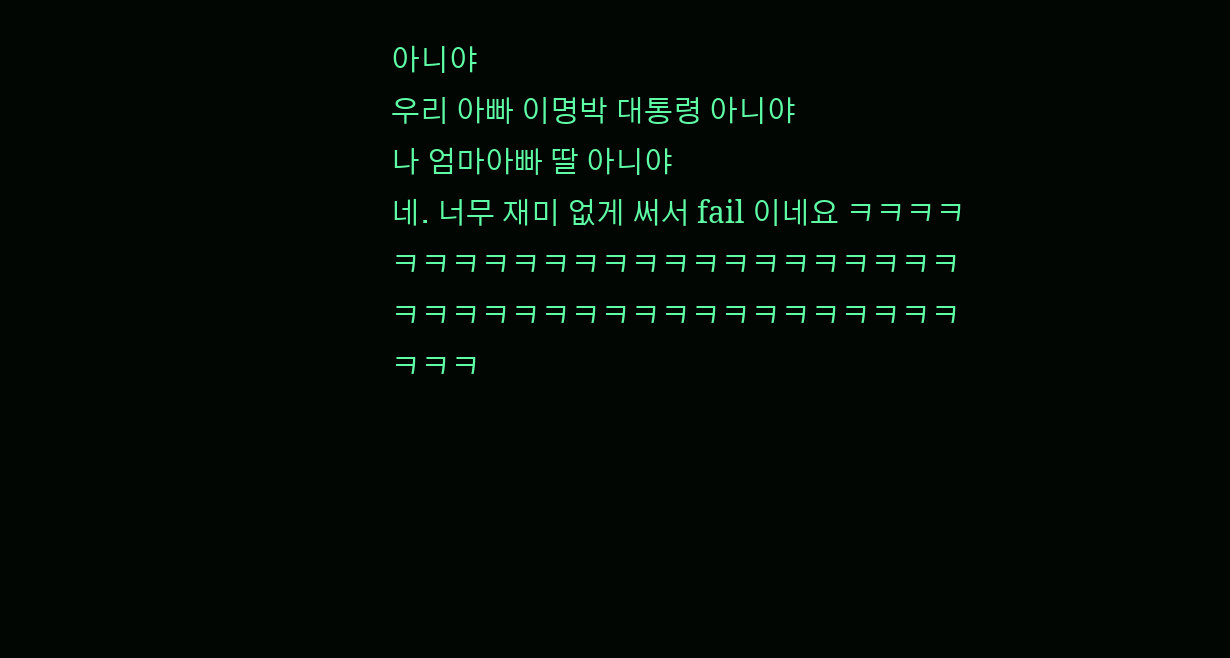아니야
우리 아빠 이명박 대통령 아니야
나 엄마아빠 딸 아니야
네. 너무 재미 없게 써서 fail 이네요 ㅋㅋㅋㅋㅋㅋㅋㅋㅋㅋㅋㅋㅋㅋㅋㅋㅋㅋㅋㅋㅋㅋㅋㅋㅋㅋㅋㅋㅋㅋㅋㅋㅋㅋㅋㅋㅋㅋㅋㅋㅋㅋㅋㅋㅋ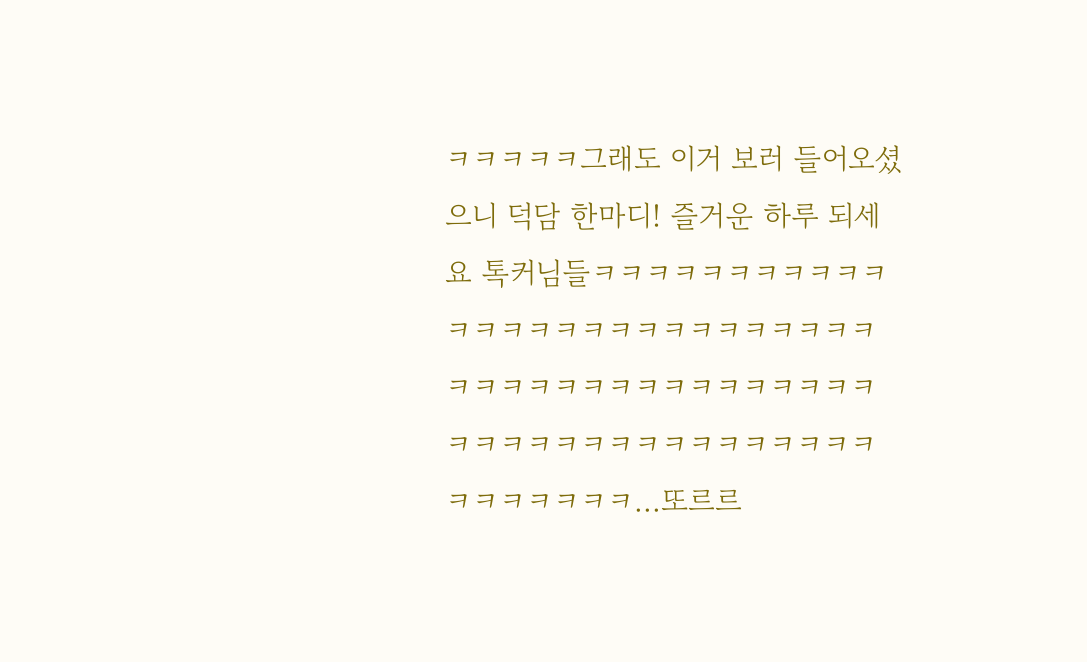ㅋㅋㅋㅋㅋ그래도 이거 보러 들어오셨으니 덕담 한마디! 즐거운 하루 되세요 톡커님들ㅋㅋㅋㅋㅋㅋㅋㅋㅋㅋㅋㅋㅋㅋㅋㅋㅋㅋㅋㅋㅋㅋㅋㅋㅋㅋㅋㅋㅋㅋㅋㅋㅋㅋㅋㅋㅋㅋㅋㅋㅋㅋㅋㅋㅋㅋㅋㅋㅋㅋㅋㅋㅋㅋㅋㅋㅋㅋㅋㅋㅋㅋㅋㅋㅋㅋ...또르르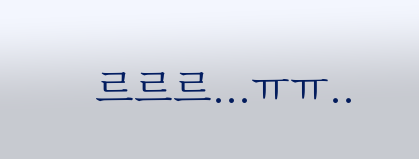르르르...ㅠㅠ..